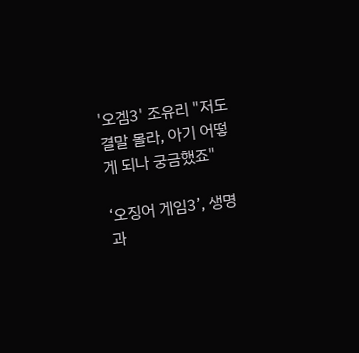'오겜3' 조유리 "저도 결말 몰라, 아기 어떻게 되나 궁금했죠"

‘오징어 게임3’, 생명과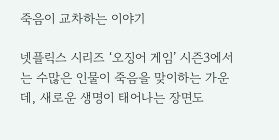죽음이 교차하는 이야기

넷플릭스 시리즈 ‘오징어 게임’ 시즌3에서는 수많은 인물이 죽음을 맞이하는 가운데, 새로운 생명이 태어나는 장면도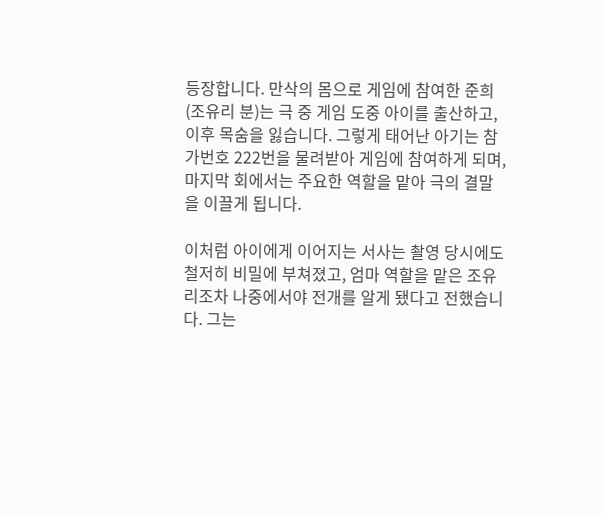등장합니다. 만삭의 몸으로 게임에 참여한 준희(조유리 분)는 극 중 게임 도중 아이를 출산하고, 이후 목숨을 잃습니다. 그렇게 태어난 아기는 참가번호 222번을 물려받아 게임에 참여하게 되며, 마지막 회에서는 주요한 역할을 맡아 극의 결말을 이끌게 됩니다.

이처럼 아이에게 이어지는 서사는 촬영 당시에도 철저히 비밀에 부쳐졌고, 엄마 역할을 맡은 조유리조차 나중에서야 전개를 알게 됐다고 전했습니다. 그는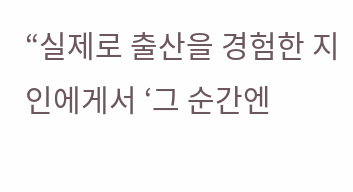“실제로 출산을 경험한 지인에게서 ‘그 순간엔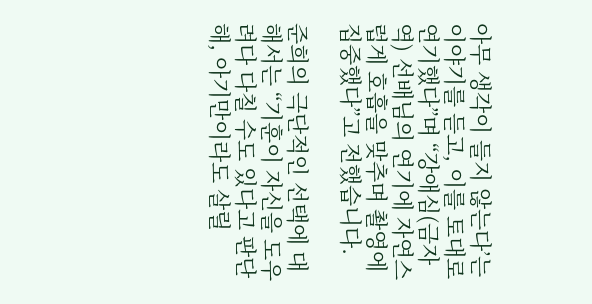아무 생각이 들지 않는다’는 이야기를 듣고, 이를 토대로 연기했다”며 “강애심(금자 역) 선배님의 연기에 자연스럽게 호흡을 맞추며 촬영에 집중했다”고 전했습니다.

준희의 극단적인 선택에 대해서는 “기훈이 자신을 도우려다 다칠 수도 있다고 판단해, 아기만이라도 살릴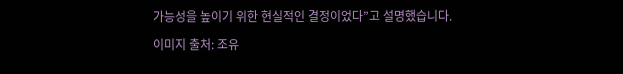가능성을 높이기 위한 현실적인 결정이었다”고 설명했습니다.

이미지 출처: 조유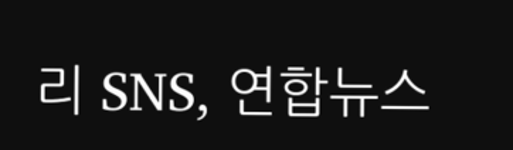리 SNS, 연합뉴스